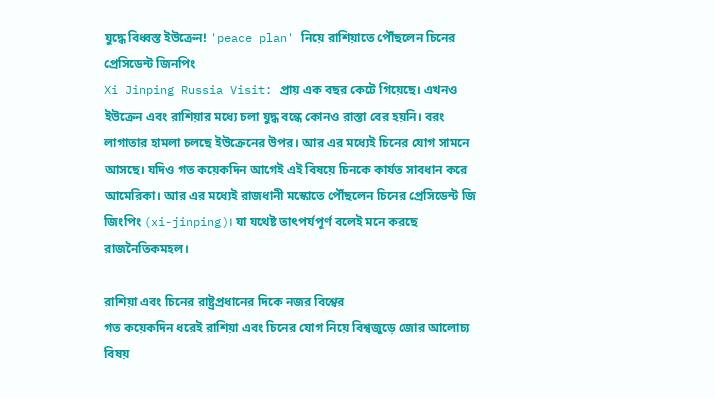যুদ্ধে বিধ্বস্ত ইউক্রেন! 'peace plan' নিয়ে রাশিয়াতে পৌঁছলেন চিনের প্রেসিডেন্ট জিনপিং
Xi Jinping Russia Visit: প্রায় এক বছর কেটে গিয়েছে। এখনও ইউক্রেন এবং রাশিয়ার মধ্যে চলা যুদ্ধ বন্ধে কোনও রাস্তা বের হয়নি। বরং লাগাতার হামলা চলছে ইউক্রেনের উপর। আর এর মধ্যেই চিনের যোগ সামনে আসছে। যদিও গত কয়েকদিন আগেই এই বিষয়ে চিনকে কার্যত সাবধান করে আমেরিকা। আর এর মধ্যেই রাজধানী মস্কোতে পৌঁছলেন চিনের প্রেসিডেন্ট জি জিংপিং (xi-jinping)। যা যথেষ্ট তাৎপর্যপূর্ণ বলেই মনে করছে রাজনৈতিকমহল।

রাশিয়া এবং চিনের রাষ্ট্রপ্রধানের দিকে নজর বিশ্বের
গত কয়েকদিন ধরেই রাশিয়া এবং চিনের যোগ নিয়ে বিশ্বজুড়ে জোর আলোচ্য বিষয়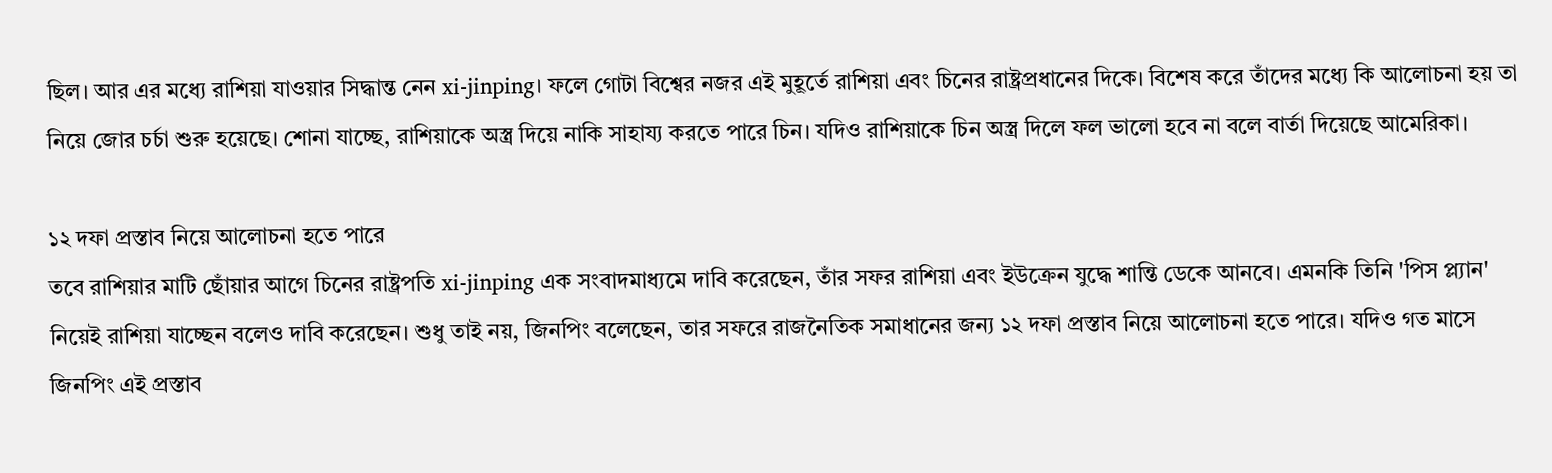ছিল। আর এর মধ্যে রাশিয়া যাওয়ার সিদ্ধান্ত নেন xi-jinping। ফলে গোটা বিশ্বের নজর এই মুহূর্তে রাশিয়া এবং চিনের রাষ্ট্রপ্রধানের দিকে। বিশেষ করে তাঁদের মধ্যে কি আলোচনা হয় তা নিয়ে জোর চর্চা শুরু হয়েছে। শোনা যাচ্ছে, রাশিয়াকে অস্ত্র দিয়ে নাকি সাহায্য করতে পারে চিন। যদিও রাশিয়াকে চিন অস্ত্র দিলে ফল ভালো হবে না বলে বার্তা দিয়েছে আমেরিকা।

১২ দফা প্রস্তাব নিয়ে আলোচনা হতে পারে
তবে রাশিয়ার মাটি ছোঁয়ার আগে চিনের রাষ্ট্রপতি xi-jinping এক সংবাদমাধ্যমে দাবি করেছেন, তাঁর সফর রাশিয়া এবং ইউক্রেন যুদ্ধে শান্তি ডেকে আনবে। এমনকি তিনি 'পিস প্ল্যান' নিয়েই রাশিয়া যাচ্ছেন বলেও দাবি করেছেন। শুধু তাই নয়, জিনপিং বলেছেন, তার সফরে রাজনৈতিক সমাধানের জন্য ১২ দফা প্রস্তাব নিয়ে আলোচনা হতে পারে। যদিও গত মাসে জিনপিং এই প্রস্তাব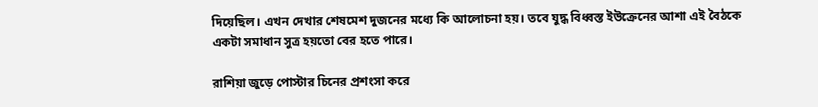দিয়েছিল। এখন দেখার শেষমেশ দুজনের মধ্যে কি আলোচনা হয়। তবে যুদ্ধ বিধ্বস্ত ইউক্রেনের আশা এই বৈঠকে একটা সমাধান সুত্র হয়তো বের হতে পারে।

রাশিয়া জুড়ে পোস্টার চিনের প্রশংসা করে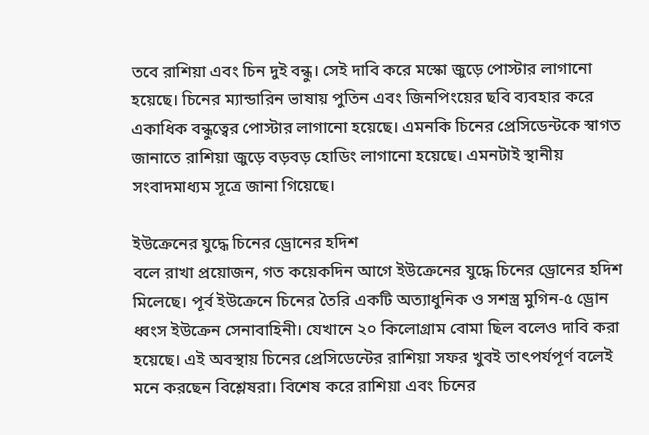তবে রাশিয়া এবং চিন দুই বন্ধু। সেই দাবি করে মস্কো জুড়ে পোস্টার লাগানো হয়েছে। চিনের ম্যান্ডারিন ভাষায় পুতিন এবং জিনপিংয়ের ছবি ব্যবহার করে একাধিক বন্ধুত্বের পোস্টার লাগানো হয়েছে। এমনকি চিনের প্রেসিডেন্টকে স্বাগত জানাতে রাশিয়া জুড়ে বড়বড় হোডিং লাগানো হয়েছে। এমনটাই স্থানীয় সংবাদমাধ্যম সূত্রে জানা গিয়েছে।

ইউক্রেনের যুদ্ধে চিনের ড্রোনের হদিশ
বলে রাখা প্রয়োজন, গত কয়েকদিন আগে ইউক্রেনের যুদ্ধে চিনের ড্রোনের হদিশ মিলেছে। পূর্ব ইউক্রেনে চিনের তৈরি একটি অত্যাধুনিক ও সশস্ত্র মুগিন-৫ ড্রোন ধ্বংস ইউক্রেন সেনাবাহিনী। যেখানে ২০ কিলোগ্রাম বোমা ছিল বলেও দাবি করা হয়েছে। এই অবস্থায় চিনের প্রেসিডেন্টের রাশিয়া সফর খুবই তাৎপর্যপূর্ণ বলেই মনে করছেন বিশ্লেষরা। বিশেষ করে রাশিয়া এবং চিনের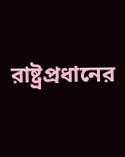রাষ্ট্রপ্রধানের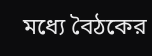মধ্যে বৈঠকের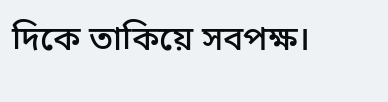দিকে তাকিয়ে সবপক্ষ।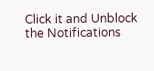Click it and Unblock the Notifications